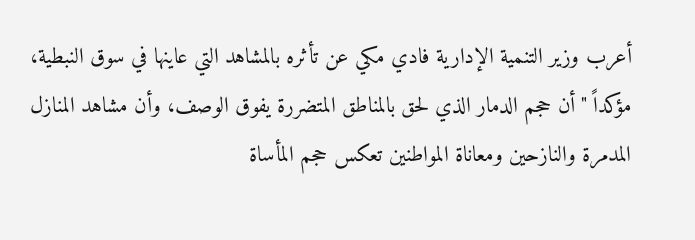أعرب وزير التنمية الإدارية فادي مكي عن تأثره بالمشاهد التي عاينها في سوق النبطية، مؤكداً "أن حجم الدمار الذي لحق بالمناطق المتضررة يفوق الوصف، وأن مشاهد المنازل المدمرة والنازحين ومعاناة المواطنين تعكس حجم المأساة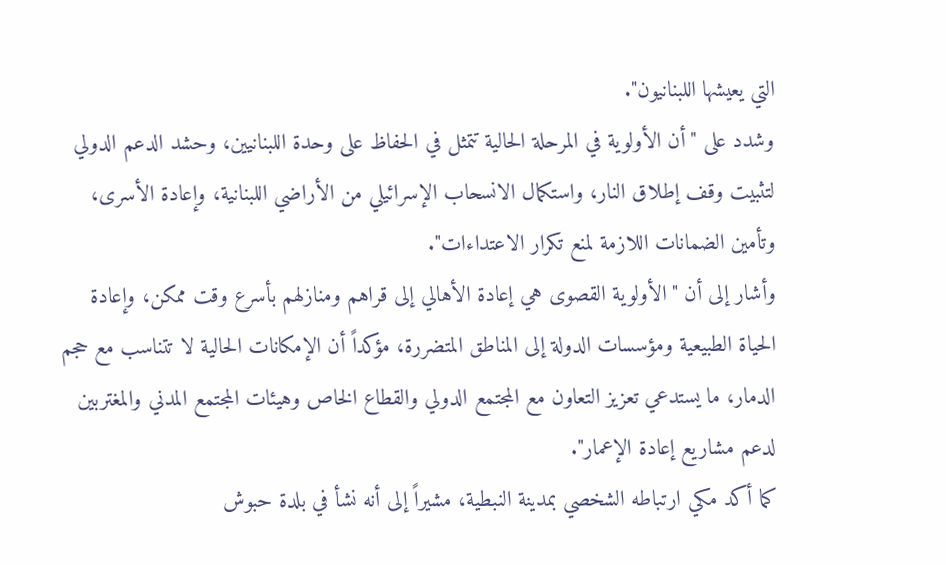التي يعيشها اللبنانيون".
وشدد على "أن الأولوية في المرحلة الحالية تتمثل في الحفاظ على وحدة اللبنانيين، وحشد الدعم الدولي لتثبيت وقف إطلاق النار، واستكمال الانسحاب الإسرائيلي من الأراضي اللبنانية، وإعادة الأسرى، وتأمين الضمانات اللازمة لمنع تكرار الاعتداءات".
وأشار إلى أن "الأولوية القصوى هي إعادة الأهالي إلى قراهم ومنازلهم بأسرع وقت ممكن، وإعادة الحياة الطبيعية ومؤسسات الدولة إلى المناطق المتضررة، مؤكداً أن الإمكانات الحالية لا تتناسب مع حجم الدمار، ما يستدعي تعزيز التعاون مع المجتمع الدولي والقطاع الخاص وهيئات المجتمع المدني والمغتربين لدعم مشاريع إعادة الإعمار".
كما أكد مكي ارتباطه الشخصي بمدينة النبطية، مشيراً إلى أنه نشأ في بلدة حبوش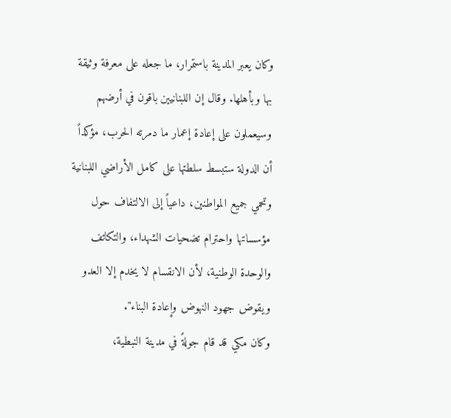وكان يعبر المدينة باستمرار، ما جعله على معرفة وثيقة بها وبأهلها. وقال إن اللبنانيين باقون في أرضهم وسيعملون على إعادة إعمار ما دمرته الحرب، مؤكداً أن الدولة ستبسط سلطتها على كامل الأراضي اللبنانية وتحمي جميع المواطنين، داعياً إلى الالتفاف حول مؤسساتها واحترام تضحيات الشهداء، والتكاتف والوحدة الوطنية، لأن الانقسام لا يخدم إلا العدو ويقوض جهود النهوض وإعادة البناء".
وكان مكي قد قام جولةً في مدينة النبطية،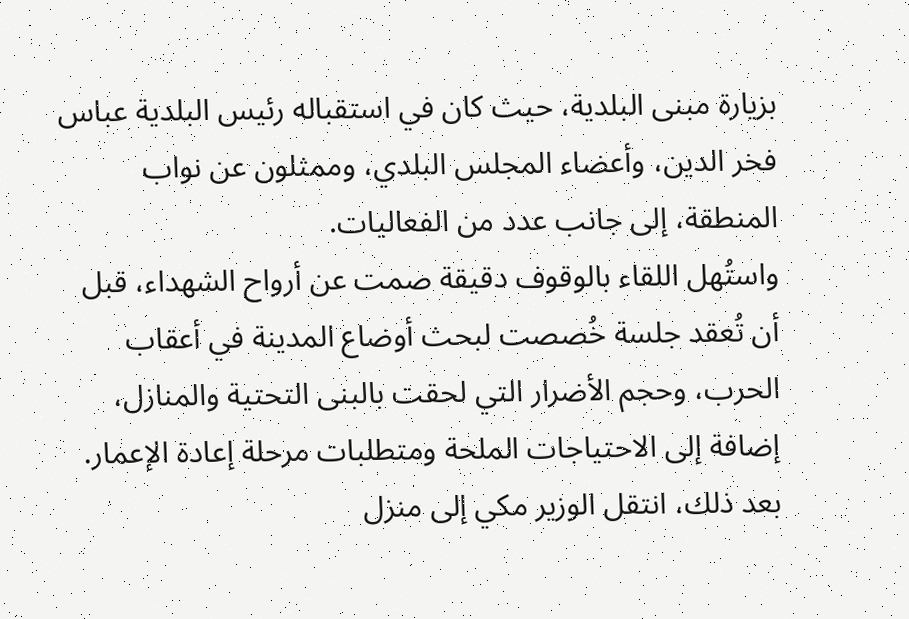بزيارة مبنى البلدية، حيث كان في استقباله رئيس البلدية عباس فخر الدين، وأعضاء المجلس البلدي، وممثلون عن نواب المنطقة، إلى جانب عدد من الفعاليات.
واستُهل اللقاء بالوقوف دقيقة صمت عن أرواح الشهداء، قبل أن تُعقد جلسة خُصصت لبحث أوضاع المدينة في أعقاب الحرب، وحجم الأضرار التي لحقت بالبنى التحتية والمنازل، إضافة إلى الاحتياجات الملحة ومتطلبات مرحلة إعادة الإعمار.
بعد ذلك، انتقل الوزير مكي إلى منزل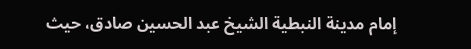إمام مدينة النبطية الشيخ عبد الحسين صادق، حيث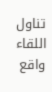تناول اللقاء واقع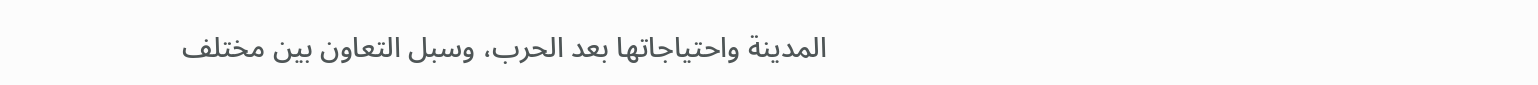المدينة واحتياجاتها بعد الحرب، وسبل التعاون بين مختلف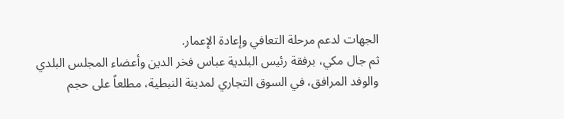الجهات لدعم مرحلة التعافي وإعادة الإعمار.
ثم جال مكي، برفقة رئيس البلدية عباس فخر الدين وأعضاء المجلس البلدي والوفد المرافق، في السوق التجاري لمدينة النبطية، مطلعاً على حجم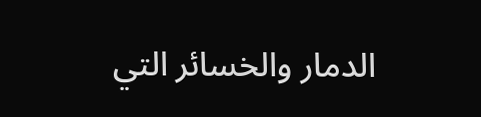الدمار والخسائر التي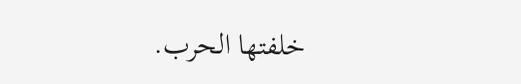خلفتها الحرب.